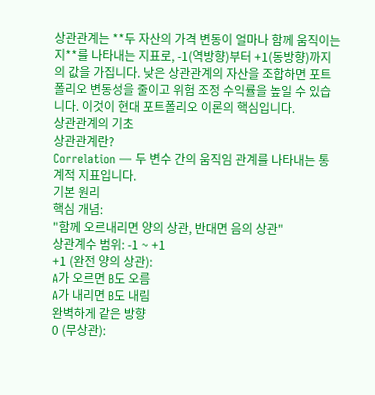상관관계는 **두 자산의 가격 변동이 얼마나 함께 움직이는지**를 나타내는 지표로, -1(역방향)부터 +1(동방향)까지의 값을 가집니다. 낮은 상관관계의 자산을 조합하면 포트폴리오 변동성을 줄이고 위험 조정 수익률을 높일 수 있습니다. 이것이 현대 포트폴리오 이론의 핵심입니다.
상관관계의 기초
상관관계란?
Correlation — 두 변수 간의 움직임 관계를 나타내는 통계적 지표입니다.
기본 원리
핵심 개념:
"함께 오르내리면 양의 상관, 반대면 음의 상관"
상관계수 범위: -1 ~ +1
+1 (완전 양의 상관):
A가 오르면 B도 오름
A가 내리면 B도 내림
완벽하게 같은 방향
0 (무상관):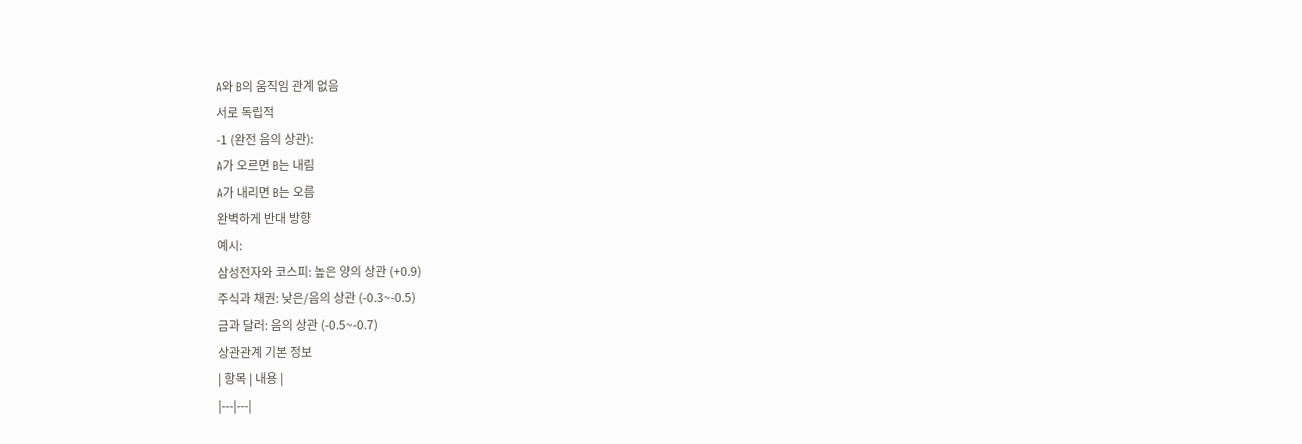A와 B의 움직임 관계 없음
서로 독립적
-1 (완전 음의 상관):
A가 오르면 B는 내림
A가 내리면 B는 오름
완벽하게 반대 방향
예시:
삼성전자와 코스피: 높은 양의 상관 (+0.9)
주식과 채권: 낮은/음의 상관 (-0.3~-0.5)
금과 달러: 음의 상관 (-0.5~-0.7)
상관관계 기본 정보
| 항목 | 내용 |
|---|---|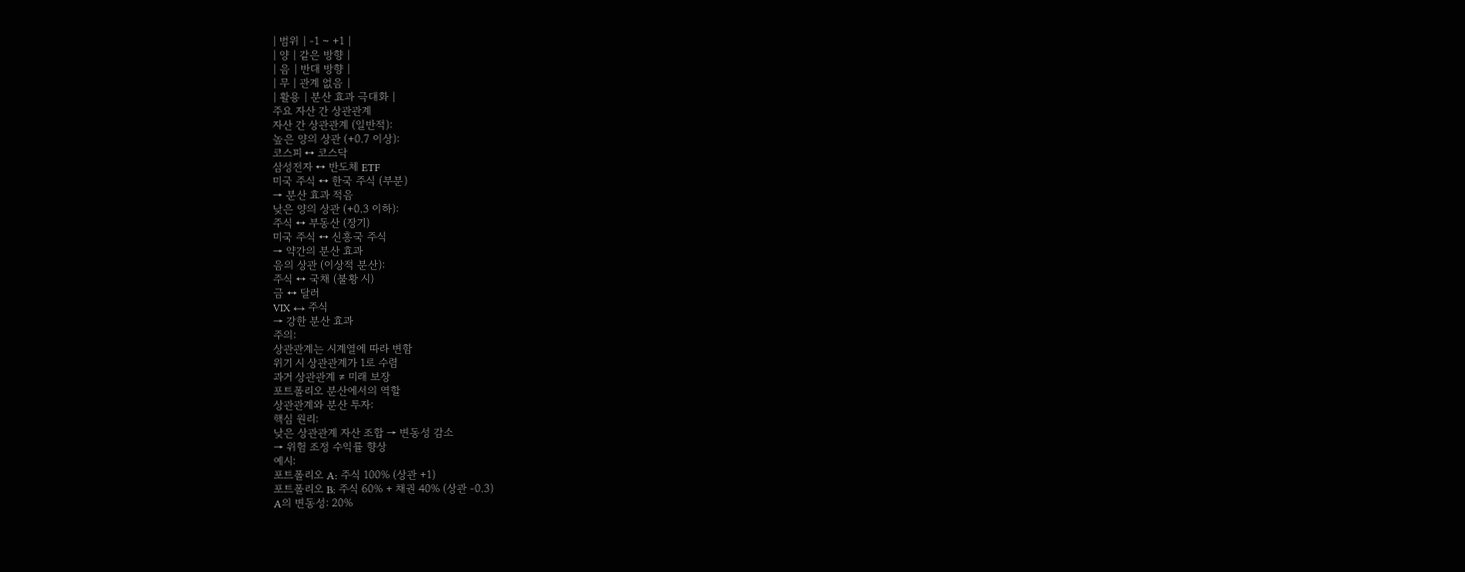| 범위 | -1 ~ +1 |
| 양 | 같은 방향 |
| 음 | 반대 방향 |
| 무 | 관계 없음 |
| 활용 | 분산 효과 극대화 |
주요 자산 간 상관관계
자산 간 상관관계 (일반적):
높은 양의 상관 (+0.7 이상):
코스피 ↔ 코스닥
삼성전자 ↔ 반도체 ETF
미국 주식 ↔ 한국 주식 (부분)
→ 분산 효과 적음
낮은 양의 상관 (+0.3 이하):
주식 ↔ 부동산 (장기)
미국 주식 ↔ 신흥국 주식
→ 약간의 분산 효과
음의 상관 (이상적 분산):
주식 ↔ 국채 (불황 시)
금 ↔ 달러
VIX ↔ 주식
→ 강한 분산 효과
주의:
상관관계는 시계열에 따라 변함
위기 시 상관관계가 1로 수렴
과거 상관관계 ≠ 미래 보장
포트폴리오 분산에서의 역할
상관관계와 분산 투자:
핵심 원리:
낮은 상관관계 자산 조합 → 변동성 감소
→ 위험 조정 수익률 향상
예시:
포트폴리오 A: 주식 100% (상관 +1)
포트폴리오 B: 주식 60% + 채권 40% (상관 -0.3)
A의 변동성: 20%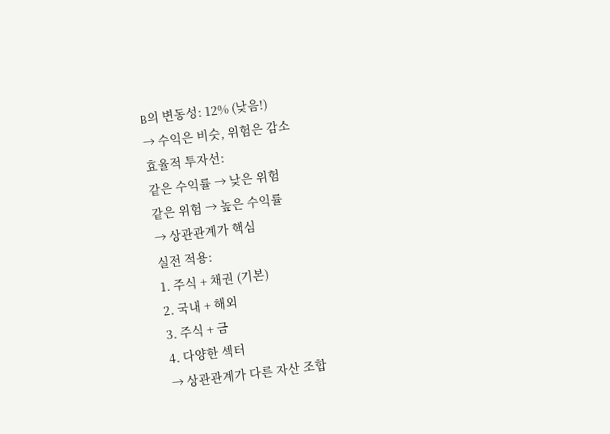B의 변동성: 12% (낮음!)
→ 수익은 비슷, 위험은 감소
효율적 투자선:
같은 수익률 → 낮은 위험
같은 위험 → 높은 수익률
→ 상관관계가 핵심
실전 적용:
1. 주식 + 채권 (기본)
2. 국내 + 해외
3. 주식 + 금
4. 다양한 섹터
→ 상관관계가 다른 자산 조합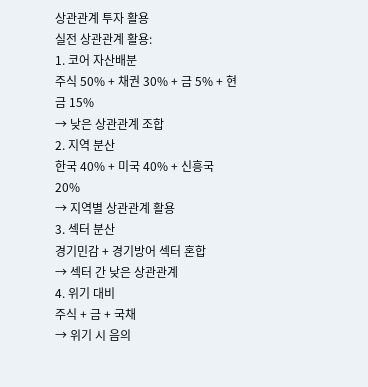상관관계 투자 활용
실전 상관관계 활용:
1. 코어 자산배분
주식 50% + 채권 30% + 금 5% + 현금 15%
→ 낮은 상관관계 조합
2. 지역 분산
한국 40% + 미국 40% + 신흥국 20%
→ 지역별 상관관계 활용
3. 섹터 분산
경기민감 + 경기방어 섹터 혼합
→ 섹터 간 낮은 상관관계
4. 위기 대비
주식 + 금 + 국채
→ 위기 시 음의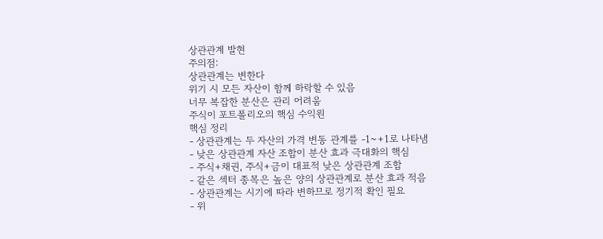상관관계 발현
주의점:
상관관계는 변한다
위기 시 모든 자산이 함께 하락할 수 있음
너무 복잡한 분산은 관리 어려움
주식이 포트폴리오의 핵심 수익원
핵심 정리
- 상관관계는 두 자산의 가격 변동 관계를 -1~+1로 나타냄
- 낮은 상관관계 자산 조합이 분산 효과 극대화의 핵심
- 주식+채권, 주식+금이 대표적 낮은 상관관계 조합
- 같은 섹터 종목은 높은 양의 상관관계로 분산 효과 적음
- 상관관계는 시기에 따라 변하므로 정기적 확인 필요
- 위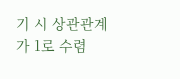기 시 상관관계가 1로 수렴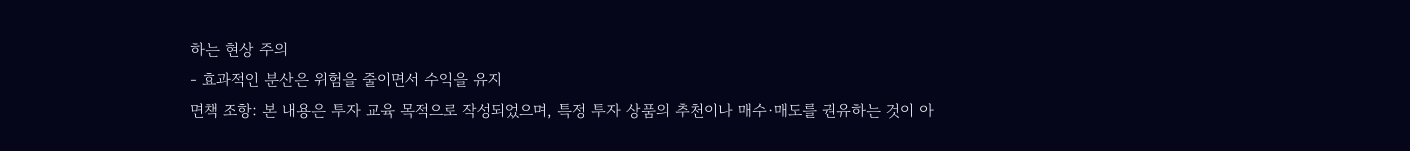하는 현상 주의
- 효과적인 분산은 위험을 줄이면서 수익을 유지
면책 조항: 본 내용은 투자 교육 목적으로 작성되었으며, 특정 투자 상품의 추천이나 매수·매도를 권유하는 것이 아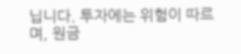닙니다. 투자에는 위험이 따르며, 원금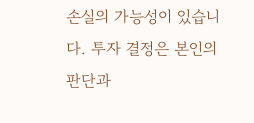손실의 가능성이 있습니다. 투자 결정은 본인의 판단과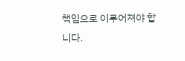책임으로 이루어져야 합니다.